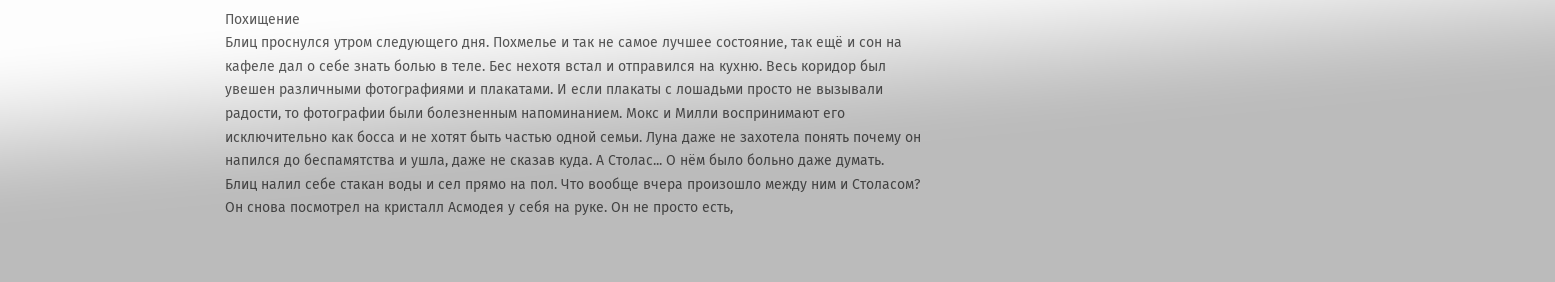Похищение
Блиц проснулся утром следующего дня. Похмелье и так не самое лучшее состояние, так ещё и сон на кафеле дал о себе знать болью в теле. Бес нехотя встал и отправился на кухню. Весь коридор был увешен различными фотографиями и плакатами. И если плакаты с лошадьми просто не вызывали радости, то фотографии были болезненным напоминанием. Мокс и Милли воспринимают его исключительно как босса и не хотят быть частью одной семьи. Луна даже не захотела понять почему он напился до беспамятства и ушла, даже не сказав куда. А Столас... О нём было больно даже думать.
Блиц налил себе стакан воды и сел прямо на пол. Что вообще вчера произошло между ним и Столасом? Он снова посмотрел на кристалл Асмодея у себя на руке. Он не просто есть,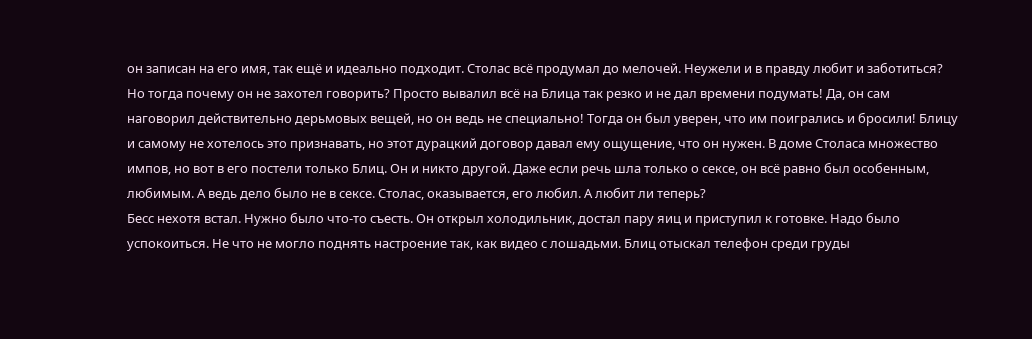он записан на его имя, так ещё и идеально подходит. Столас всё продумал до мелочей. Неужели и в правду любит и заботиться? Но тогда почему он не захотел говорить? Просто вывалил всё на Блица так резко и не дал времени подумать! Да, он сам наговорил действительно дерьмовых вещей, но он ведь не специально! Тогда он был уверен, что им поигрались и бросили! Блицу и самому не хотелось это признавать, но этот дурацкий договор давал ему ощущение, что он нужен. В доме Столаса множество импов, но вот в его постели только Блиц. Он и никто другой. Даже если речь шла только о сексе, он всё равно был особенным, любимым. А ведь дело было не в сексе. Столас, оказывается, его любил. А любит ли теперь?
Бесс нехотя встал. Нужно было что-то съесть. Он открыл холодильник, достал пару яиц и приступил к готовке. Надо было успокоиться. Не что не могло поднять настроение так, как видео с лошадьми. Блиц отыскал телефон среди груды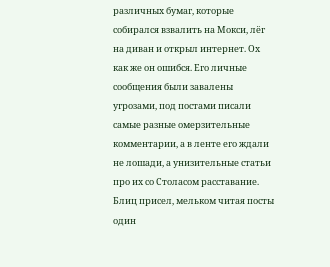различных бумаг, которые собирался взвалить на Мокси, лёг на диван и открыл интернет. Ох как же он ошибся. Его личные сообщения были завалены угрозами, под постами писали самые разные омерзительные комментарии, а в ленте его ждали не лошади, а унизительные статьи про их со Столасом расставание. Блиц присел, мельком читая посты один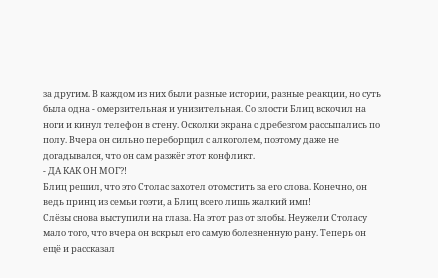за другим. В каждом из них были разные истории, разные реакции, но суть была одна - омерзительная и унизительная. Со злости Блиц вскочил на ноги и кинул телефон в стену. Осколки экрана с дребезгом рассыпались по полу. Вчера он сильно переборщил с алкоголем, поэтому даже не догадывался, что он сам разжёг этот конфликт.
- ДА КАК ОН МОГ?!
Блиц решил, что это Столас захотел отомстить за его слова. Конечно, он ведь принц из семьи гоэти, а Блиц всего лишь жалкий имп!
Слёзы снова выступили на глаза. На этот раз от злобы. Неужели Столасу мало того, что вчера он вскрыл его самую болезненную рану. Теперь он ещё и рассказал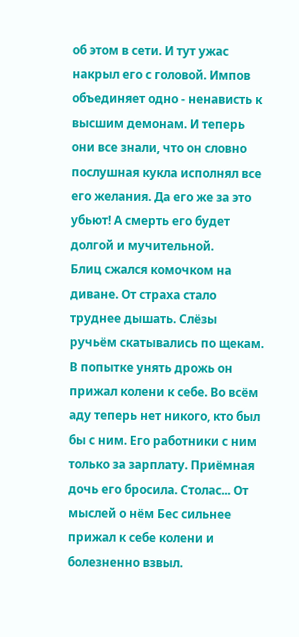об этом в сети. И тут ужас накрыл его с головой. Импов объединяет одно - ненависть к высшим демонам. И теперь они все знали, что он словно послушная кукла исполнял все его желания. Да его же за это убьют! А смерть его будет долгой и мучительной.
Блиц сжался комочком на диване. От страха стало труднее дышать. Слёзы ручьём скатывались по щекам. В попытке унять дрожь он прижал колени к себе. Во всём аду теперь нет никого, кто был бы с ним. Его работники с ним только за зарплату. Приёмная дочь его бросила. Столас... От мыслей о нём Бес сильнее прижал к себе колени и болезненно взвыл.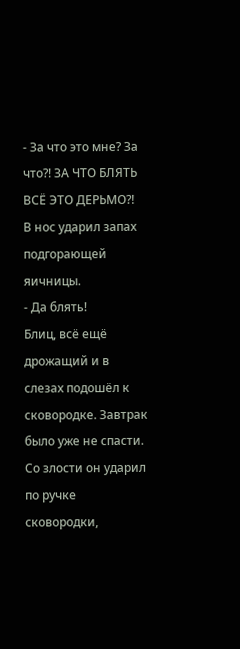- За что это мне? За что?! ЗА ЧТО БЛЯТЬ ВСЁ ЭТО ДЕРЬМО?!
В нос ударил запах подгорающей яичницы.
- Да блять!
Блиц, всё ещё дрожащий и в слезах подошёл к сковородке. Завтрак было уже не спасти. Со злости он ударил по ручке сковородки,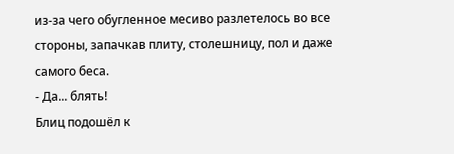из-за чего обугленное месиво разлетелось во все стороны, запачкав плиту, столешницу, пол и даже самого беса.
- Да... блять!
Блиц подошёл к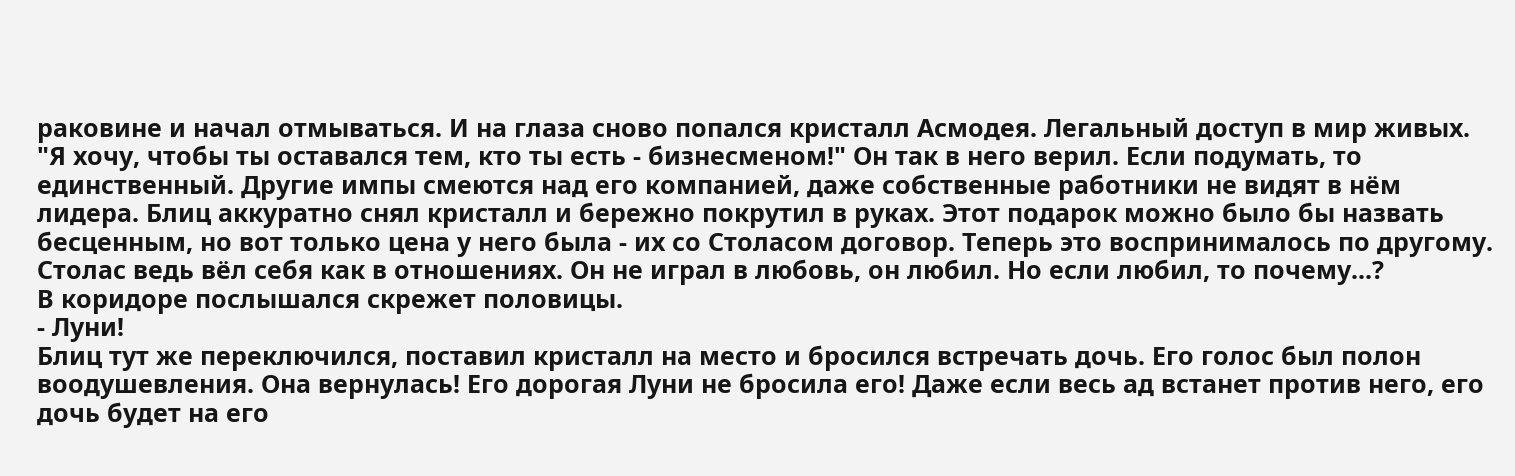раковине и начал отмываться. И на глаза сново попался кристалл Асмодея. Легальный доступ в мир живых. "Я хочу, чтобы ты оставался тем, кто ты есть - бизнесменом!" Он так в него верил. Если подумать, то единственный. Другие импы смеются над его компанией, даже собственные работники не видят в нём лидера. Блиц аккуратно снял кристалл и бережно покрутил в руках. Этот подарок можно было бы назвать бесценным, но вот только цена у него была - их со Столасом договор. Теперь это воспринималось по другому. Столас ведь вёл себя как в отношениях. Он не играл в любовь, он любил. Но если любил, то почему...?
В коридоре послышался скрежет половицы.
- Луни!
Блиц тут же переключился, поставил кристалл на место и бросился встречать дочь. Его голос был полон воодушевления. Она вернулась! Его дорогая Луни не бросила его! Даже если весь ад встанет против него, его дочь будет на его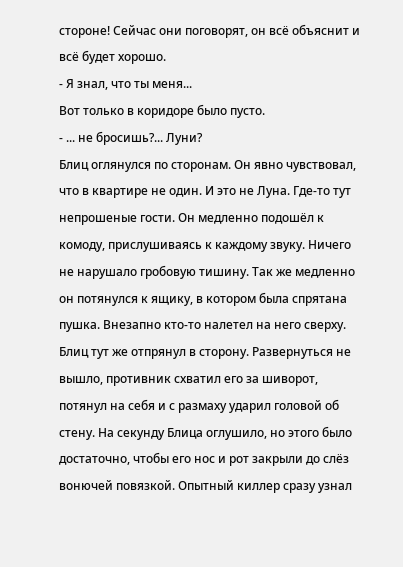стороне! Сейчас они поговорят, он всё объяснит и всё будет хорошо.
- Я знал, что ты меня...
Вот только в коридоре было пусто.
- ... не бросишь?... Луни?
Блиц оглянулся по сторонам. Он явно чувствовал, что в квартире не один. И это не Луна. Где-то тут непрошеные гости. Он медленно подошёл к комоду, прислушиваясь к каждому звуку. Ничего не нарушало гробовую тишину. Так же медленно он потянулся к ящику, в котором была спрятана пушка. Внезапно кто-то налетел на него сверху. Блиц тут же отпрянул в сторону. Развернуться не вышло, противник схватил его за шиворот, потянул на себя и с размаху ударил головой об стену. На секунду Блица оглушило, но этого было достаточно, чтобы его нос и рот закрыли до слёз вонючей повязкой. Опытный киллер сразу узнал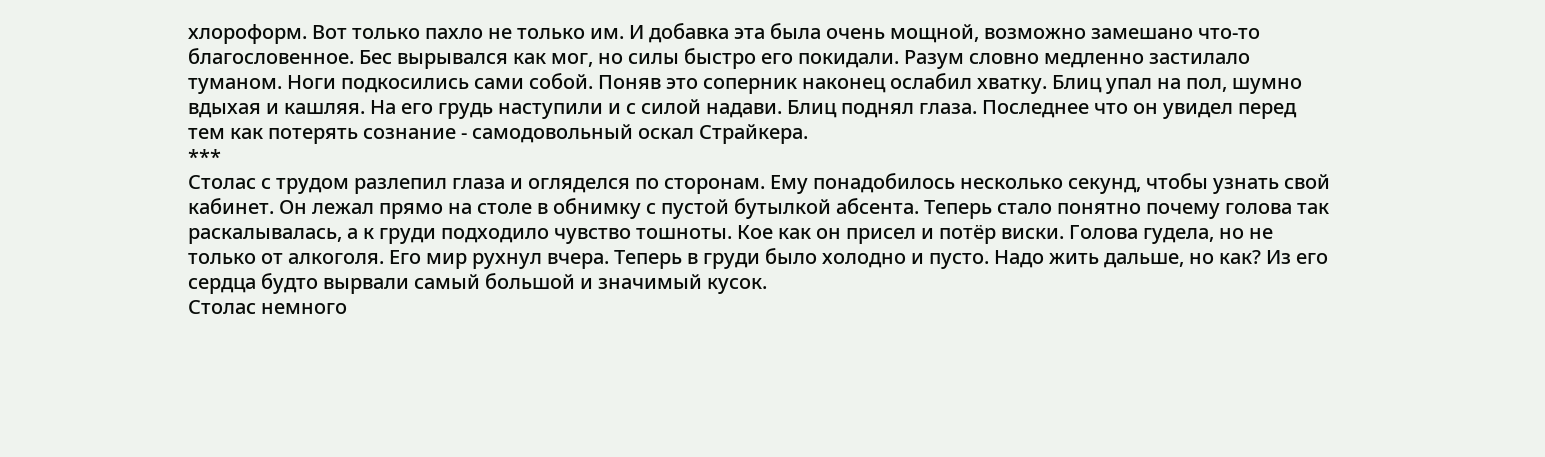хлороформ. Вот только пахло не только им. И добавка эта была очень мощной, возможно замешано что-то благословенное. Бес вырывался как мог, но силы быстро его покидали. Разум словно медленно застилало туманом. Ноги подкосились сами собой. Поняв это соперник наконец ослабил хватку. Блиц упал на пол, шумно вдыхая и кашляя. На его грудь наступили и с силой надави. Блиц поднял глаза. Последнее что он увидел перед тем как потерять сознание - самодовольный оскал Страйкера.
***
Столас с трудом разлепил глаза и огляделся по сторонам. Ему понадобилось несколько секунд, чтобы узнать свой кабинет. Он лежал прямо на столе в обнимку с пустой бутылкой абсента. Теперь стало понятно почему голова так раскалывалась, а к груди подходило чувство тошноты. Кое как он присел и потёр виски. Голова гудела, но не только от алкоголя. Его мир рухнул вчера. Теперь в груди было холодно и пусто. Надо жить дальше, но как? Из его сердца будто вырвали самый большой и значимый кусок.
Столас немного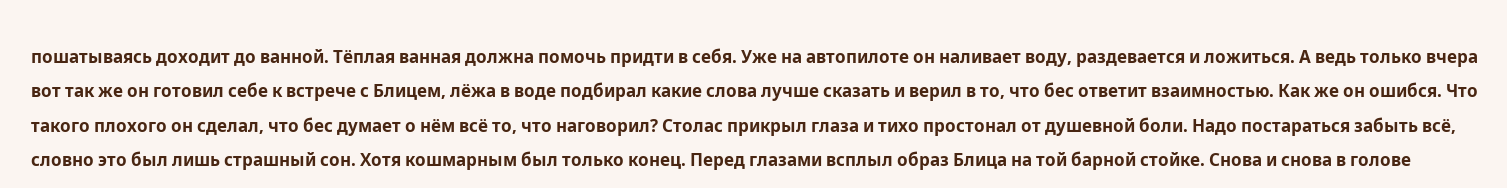пошатываясь доходит до ванной. Тёплая ванная должна помочь придти в себя. Уже на автопилоте он наливает воду, раздевается и ложиться. А ведь только вчера вот так же он готовил себе к встрече с Блицем, лёжа в воде подбирал какие слова лучше сказать и верил в то, что бес ответит взаимностью. Как же он ошибся. Что такого плохого он сделал, что бес думает о нём всё то, что наговорил? Столас прикрыл глаза и тихо простонал от душевной боли. Надо постараться забыть всё, словно это был лишь страшный сон. Хотя кошмарным был только конец. Перед глазами всплыл образ Блица на той барной стойке. Снова и снова в голове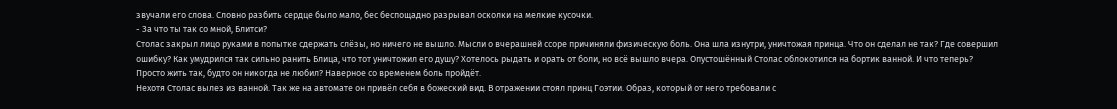звучали его слова. Словно разбить сердце было мало, бес беспощадно разрывал осколки на мелкие кусочки.
- За что ты так со мной, Блитси?
Столас закрыл лицо руками в попытке сдержать слёзы, но ничего не вышло. Мысли о вчерашней ссоре причиняли физическую боль. Она шла изнутри, уничтожая принца. Что он сделал не так? Где совершил ошибку? Как умудрился так сильно ранить Блица, что тот уничтожил его душу? Хотелось рыдать и орать от боли, но всё вышло вчера. Опустошённый Столас облокотился на бортик ванной. И что теперь? Просто жить так, будто он никогда не любил? Наверное со временем боль пройдёт.
Нехотя Столас вылез из ванной. Так же на автомате он привёл себя в божеский вид. В отражении стоял принц Гоэтии. Образ, который от него требовали с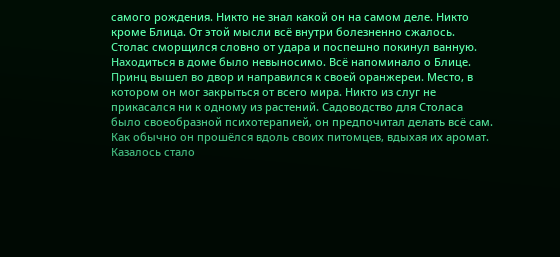самого рождения. Никто не знал какой он на самом деле. Никто кроме Блица. От этой мысли всё внутри болезненно сжалось. Столас сморщился словно от удара и поспешно покинул ванную.
Находиться в доме было невыносимо. Всё напоминало о Блице. Принц вышел во двор и направился к своей оранжереи. Место, в котором он мог закрыться от всего мира. Никто из слуг не прикасался ни к одному из растений. Садоводство для Столаса было своеобразной психотерапией, он предпочитал делать всё сам. Как обычно он прошёлся вдоль своих питомцев, вдыхая их аромат. Казалось стало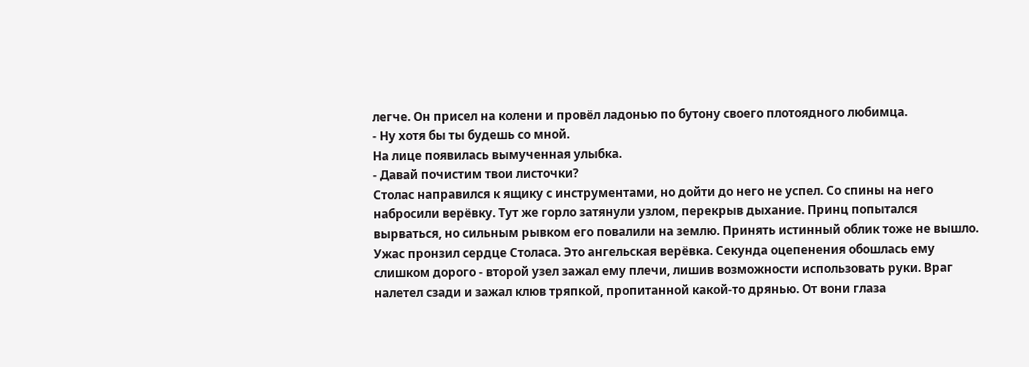легче. Он присел на колени и провёл ладонью по бутону своего плотоядного любимца.
- Ну хотя бы ты будешь со мной.
На лице появилась вымученная улыбка.
- Давай почистим твои листочки?
Столас направился к ящику с инструментами, но дойти до него не успел. Со спины на него набросили верёвку. Тут же горло затянули узлом, перекрыв дыхание. Принц попытался вырваться, но сильным рывком его повалили на землю. Принять истинный облик тоже не вышло. Ужас пронзил сердце Столаса. Это ангельская верёвка. Секунда оцепенения обошлась ему слишком дорого - второй узел зажал ему плечи, лишив возможности использовать руки. Враг налетел сзади и зажал клюв тряпкой, пропитанной какой-то дрянью. От вони глаза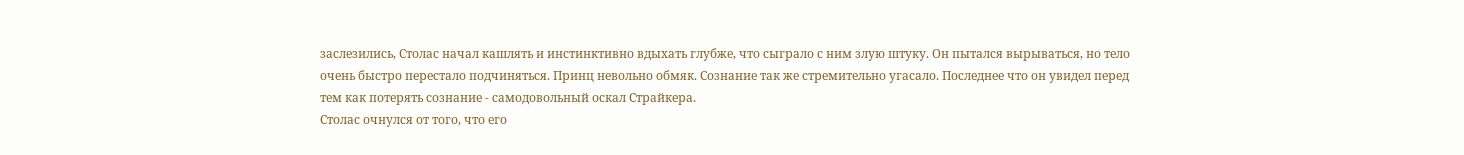заслезились, Столас начал кашлять и инстинктивно вдыхать глубже, что сыграло с ним злую штуку. Он пытался вырываться, но тело очень быстро перестало подчиняться. Принц невольно обмяк. Сознание так же стремительно угасало. Последнее что он увидел перед тем как потерять сознание - самодовольный оскал Страйкера.
Столас очнулся от того, что его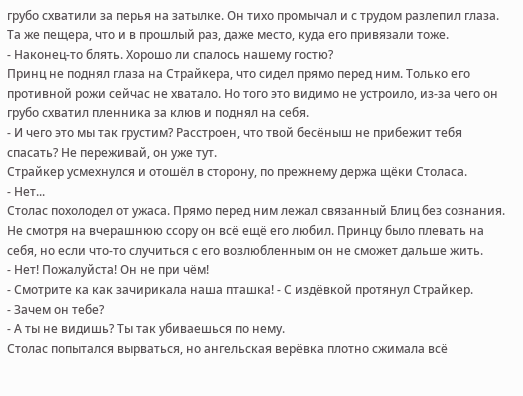грубо схватили за перья на затылке. Он тихо промычал и с трудом разлепил глаза. Та же пещера, что и в прошлый раз, даже место, куда его привязали тоже.
- Наконец-то блять. Хорошо ли спалось нашему гостю?
Принц не поднял глаза на Страйкера, что сидел прямо перед ним. Только его противной рожи сейчас не хватало. Но того это видимо не устроило, из-за чего он грубо схватил пленника за клюв и поднял на себя.
- И чего это мы так грустим? Расстроен, что твой бесёныш не прибежит тебя спасать? Не переживай, он уже тут.
Страйкер усмехнулся и отошёл в сторону, по прежнему держа щёки Столаса.
- Нет...
Столас похолодел от ужаса. Прямо перед ним лежал связанный Блиц без сознания. Не смотря на вчерашнюю ссору он всё ещё его любил. Принцу было плевать на себя, но если что-то случиться с его возлюбленным он не сможет дальше жить.
- Нет! Пожалуйста! Он не при чём!
- Смотрите ка как зачирикала наша пташка! - С издёвкой протянул Страйкер.
- Зачем он тебе?
- А ты не видишь? Ты так убиваешься по нему.
Столас попытался вырваться, но ангельская верёвка плотно сжимала всё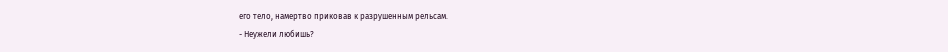его тело, намертво приковав к разрушенным рельсам.
- Неужели любишь?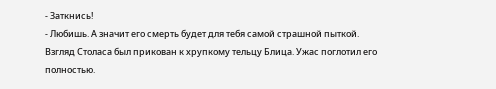- Заткнись!
- Любишь. А значит его смерть будет для тебя самой страшной пыткой.
Взгляд Столаса был прикован к хрупкому тельцу Блица. Ужас поглотил его полностью.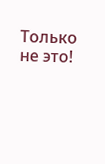Только не это!